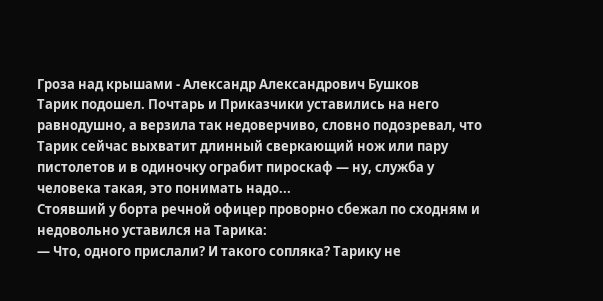Гроза над крышами - Александр Александрович Бушков
Тарик подошел. Почтарь и Приказчики уставились на него равнодушно, а верзила так недоверчиво, словно подозревал, что Тарик сейчас выхватит длинный сверкающий нож или пару пистолетов и в одиночку ограбит пироскаф — ну, служба у человека такая, это понимать надо...
Стоявший у борта речной офицер проворно сбежал по сходням и недовольно уставился на Тарика:
— Что, одного прислали? И такого сопляка? Тарику не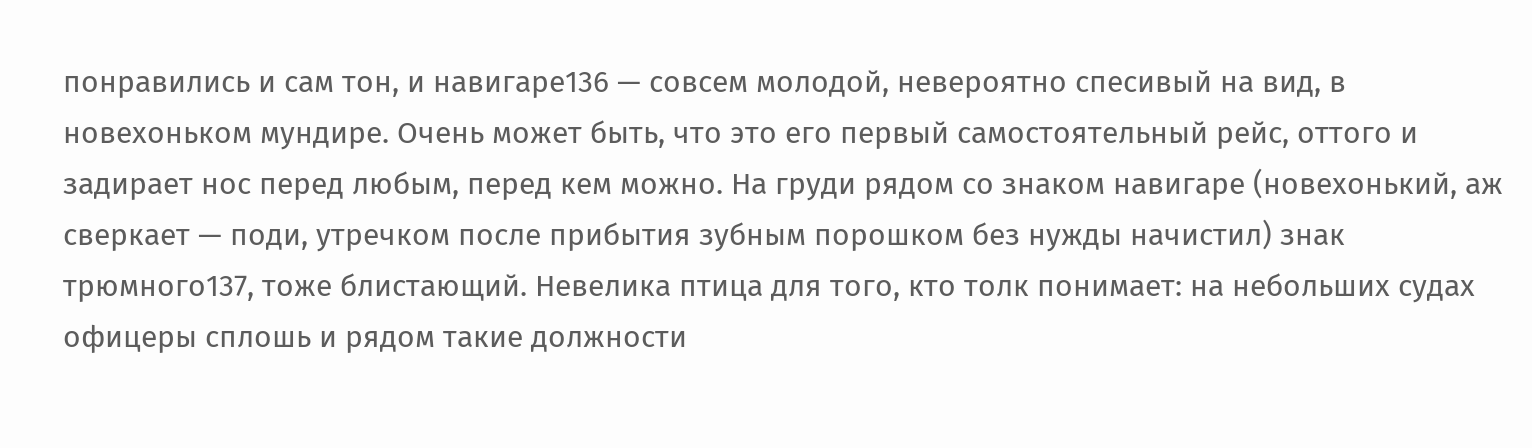понравились и сам тон, и навигаре136 — совсем молодой, невероятно спесивый на вид, в новехоньком мундире. Очень может быть, что это его первый самостоятельный рейс, оттого и задирает нос перед любым, перед кем можно. На груди рядом со знаком навигаре (новехонький, аж сверкает — поди, утречком после прибытия зубным порошком без нужды начистил) знак трюмного137, тоже блистающий. Невелика птица для того, кто толк понимает: на небольших судах офицеры сплошь и рядом такие должности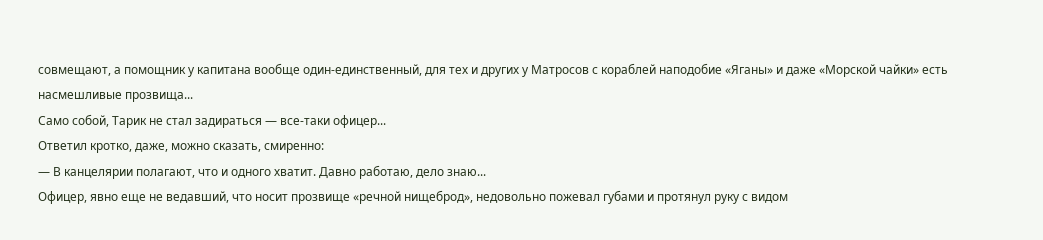совмещают, а помощник у капитана вообще один-единственный, для тех и других у Матросов с кораблей наподобие «Яганы» и даже «Морской чайки» есть насмешливые прозвища...
Само собой, Тарик не стал задираться — все-таки офицер...
Ответил кротко, даже, можно сказать, смиренно:
— В канцелярии полагают, что и одного хватит. Давно работаю, дело знаю...
Офицер, явно еще не ведавший, что носит прозвище «речной нищеброд», недовольно пожевал губами и протянул руку с видом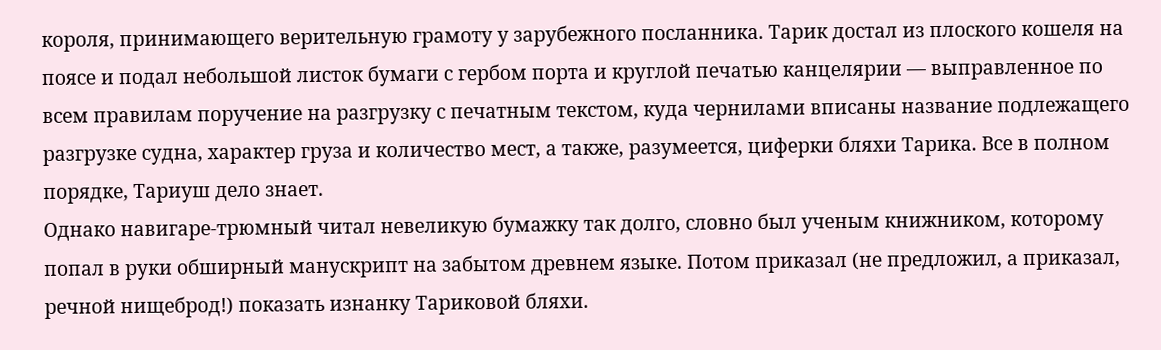короля, принимающего верительную грамоту у зарубежного посланника. Тарик достал из плоского кошеля на поясе и подал небольшой листок бумаги с гербом порта и круглой печатью канцелярии — выправленное по всем правилам поручение на разгрузку с печатным текстом, куда чернилами вписаны название подлежащего разгрузке судна, характер груза и количество мест, а также, разумеется, циферки бляхи Тарика. Все в полном порядке, Тариуш дело знает.
Однако навигаре-трюмный читал невеликую бумажку так долго, словно был ученым книжником, которому попал в руки обширный манускрипт на забытом древнем языке. Потом приказал (не предложил, а приказал, речной нищеброд!) показать изнанку Тариковой бляхи.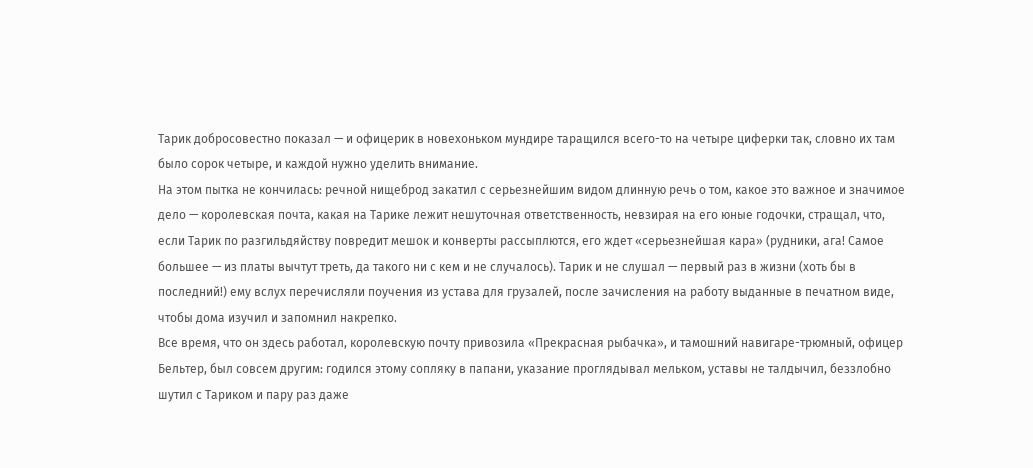Тарик добросовестно показал — и офицерик в новехоньком мундире таращился всего-то на четыре циферки так, словно их там было сорок четыре, и каждой нужно уделить внимание.
На этом пытка не кончилась: речной нищеброд закатил с серьезнейшим видом длинную речь о том, какое это важное и значимое дело — королевская почта, какая на Тарике лежит нешуточная ответственность, невзирая на его юные годочки, стращал, что, если Тарик по разгильдяйству повредит мешок и конверты рассыплются, его ждет «серьезнейшая кара» (рудники, ага! Самое большее — из платы вычтут треть, да такого ни с кем и не случалось). Тарик и не слушал — первый раз в жизни (хоть бы в последний!) ему вслух перечисляли поучения из устава для грузалей, после зачисления на работу выданные в печатном виде, чтобы дома изучил и запомнил накрепко.
Все время, что он здесь работал, королевскую почту привозила «Прекрасная рыбачка», и тамошний навигаре-трюмный, офицер Бельтер, был совсем другим: годился этому сопляку в папани, указание проглядывал мельком, уставы не талдычил, беззлобно шутил с Тариком и пару раз даже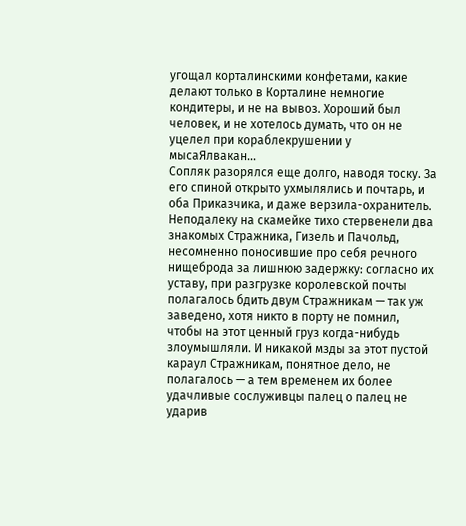угощал корталинскими конфетами, какие делают только в Корталине немногие кондитеры, и не на вывоз. Хороший был человек, и не хотелось думать, что он не уцелел при кораблекрушении у мысаЯлвакан...
Сопляк разорялся еще долго, наводя тоску. За его спиной открыто ухмылялись и почтарь, и оба Приказчика, и даже верзила-охранитель. Неподалеку на скамейке тихо стервенели два знакомых Стражника, Гизель и Пачольд, несомненно поносившие про себя речного нищеброда за лишнюю задержку: согласно их уставу, при разгрузке королевской почты полагалось бдить двум Стражникам — так уж заведено, хотя никто в порту не помнил, чтобы на этот ценный груз когда-нибудь злоумышляли. И никакой мзды за этот пустой караул Стражникам, понятное дело, не полагалось — а тем временем их более удачливые сослуживцы палец о палец не ударив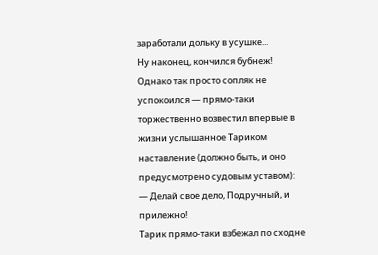заработали дольку в усушке...
Ну наконец, кончился бубнеж! Однако так просто сопляк не успокоился — прямо-таки торжественно возвестил впервые в жизни услышанное Тариком наставление (должно быть, и оно предусмотрено судовым уставом):
— Делай свое дело, Подручный, и прилежно!
Тарик прямо-таки взбежал по сходне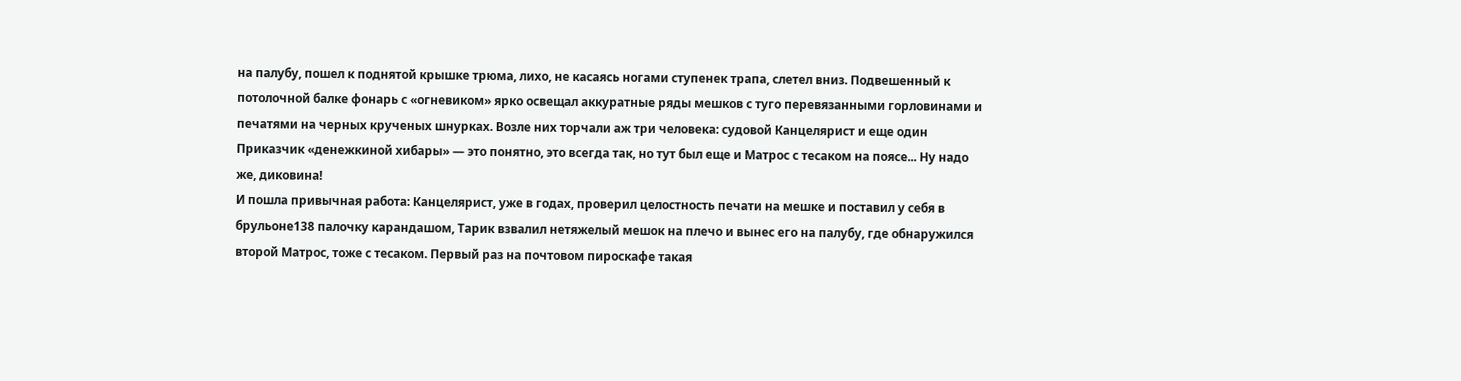на палубу, пошел к поднятой крышке трюма, лихо, не касаясь ногами ступенек трапа, слетел вниз. Подвешенный к потолочной балке фонарь с «огневиком» ярко освещал аккуратные ряды мешков с туго перевязанными горловинами и печатями на черных крученых шнурках. Возле них торчали аж три человека: судовой Канцелярист и еще один Приказчик «денежкиной хибары» — это понятно, это всегда так, но тут был еще и Матрос с тесаком на поясе... Ну надо же, диковина!
И пошла привычная работа: Канцелярист, уже в годах, проверил целостность печати на мешке и поставил у себя в брульоне138 палочку карандашом, Тарик взвалил нетяжелый мешок на плечо и вынес его на палубу, где обнаружился второй Матрос, тоже с тесаком. Первый раз на почтовом пироскафе такая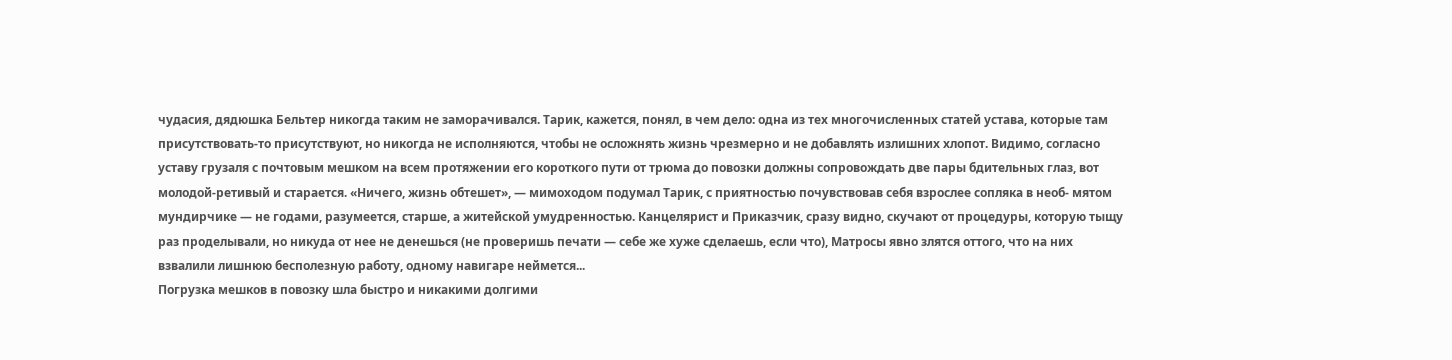чудасия, дядюшка Бельтер никогда таким не заморачивался. Тарик, кажется, понял, в чем дело: одна из тех многочисленных статей устава, которые там присутствовать-то присутствуют, но никогда не исполняются, чтобы не осложнять жизнь чрезмерно и не добавлять излишних хлопот. Видимо, согласно уставу грузаля с почтовым мешком на всем протяжении его короткого пути от трюма до повозки должны сопровождать две пары бдительных глаз, вот молодой-ретивый и старается. «Ничего, жизнь обтешет», — мимоходом подумал Тарик, с приятностью почувствовав себя взрослее сопляка в необ- мятом мундирчике — не годами, разумеется, старше, а житейской умудренностью. Канцелярист и Приказчик, сразу видно, скучают от процедуры, которую тыщу раз проделывали, но никуда от нее не денешься (не проверишь печати — себе же хуже сделаешь, если что), Матросы явно злятся оттого, что на них взвалили лишнюю бесполезную работу, одному навигаре неймется...
Погрузка мешков в повозку шла быстро и никакими долгими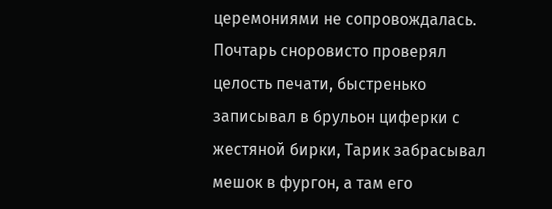церемониями не сопровождалась. Почтарь сноровисто проверял целость печати, быстренько записывал в брульон циферки с жестяной бирки, Тарик забрасывал мешок в фургон, а там его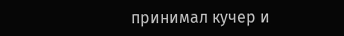принимал кучер и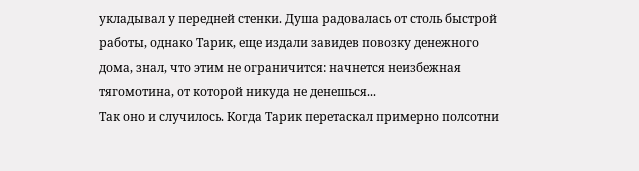укладывал у передней стенки. Душа радовалась от столь быстрой работы, однако Тарик, еще издали завидев повозку денежного дома, знал, что этим не ограничится: начнется неизбежная тягомотина, от которой никуда не денешься...
Так оно и случилось. Когда Тарик перетаскал примерно полсотни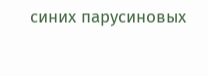синих парусиновых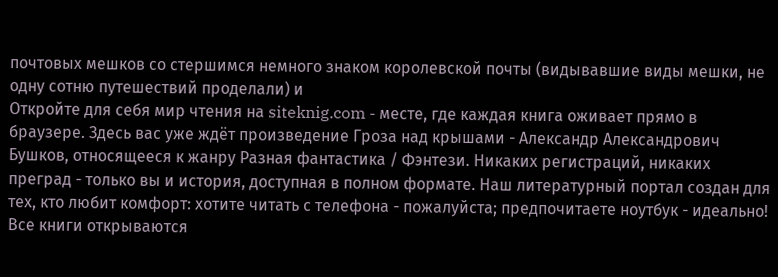почтовых мешков со стершимся немного знаком королевской почты (видывавшие виды мешки, не одну сотню путешествий проделали) и
Откройте для себя мир чтения на siteknig.com - месте, где каждая книга оживает прямо в браузере. Здесь вас уже ждёт произведение Гроза над крышами - Александр Александрович Бушков, относящееся к жанру Разная фантастика / Фэнтези. Никаких регистраций, никаких преград - только вы и история, доступная в полном формате. Наш литературный портал создан для тех, кто любит комфорт: хотите читать с телефона - пожалуйста; предпочитаете ноутбук - идеально! Все книги открываются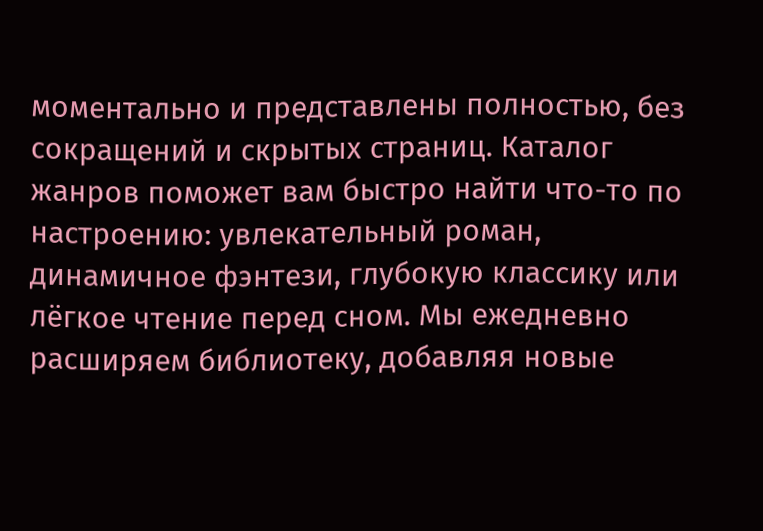моментально и представлены полностью, без сокращений и скрытых страниц. Каталог жанров поможет вам быстро найти что-то по настроению: увлекательный роман, динамичное фэнтези, глубокую классику или лёгкое чтение перед сном. Мы ежедневно расширяем библиотеку, добавляя новые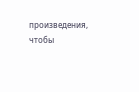произведения, чтобы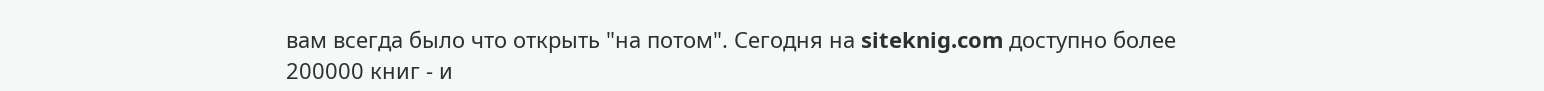вам всегда было что открыть "на потом". Сегодня на siteknig.com доступно более 200000 книг - и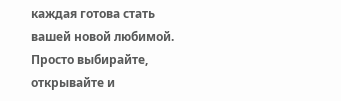каждая готова стать вашей новой любимой. Просто выбирайте, открывайте и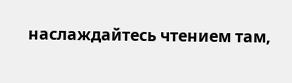наслаждайтесь чтением там,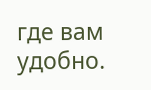где вам удобно.